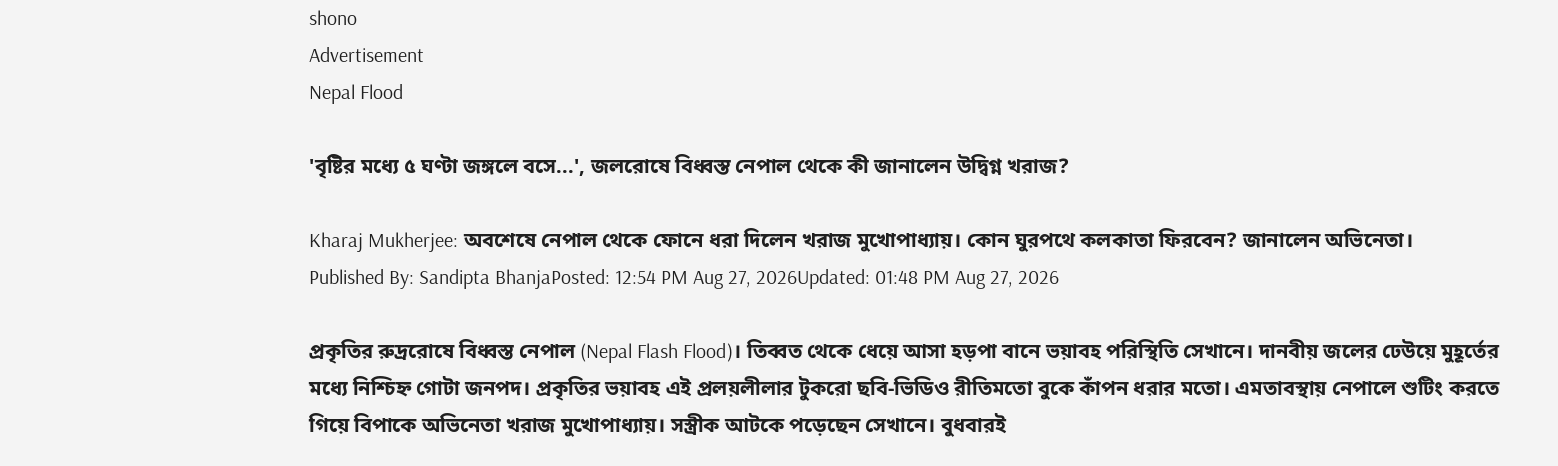shono
Advertisement
Nepal Flood

'বৃষ্টির মধ্যে ৫ ঘণ্টা জঙ্গলে বসে...', জলরোষে বিধ্বস্ত নেপাল থেকে কী জানালেন উদ্বিগ্ন খরাজ?

Kharaj Mukherjee: অবশেষে নেপাল থেকে ফোনে ধরা দিলেন খরাজ মুখোপাধ্যায়। কোন ঘুরপথে কলকাতা ফিরবেন? জানালেন অভিনেতা।
Published By: Sandipta BhanjaPosted: 12:54 PM Aug 27, 2026Updated: 01:48 PM Aug 27, 2026

প্রকৃতির রুদ্ররোষে বিধ্বস্ত নেপাল (Nepal Flash Flood)। তিব্বত থেকে ধেয়ে আসা হড়পা বানে ভয়াবহ পরিস্থিতি সেখানে। দানবীয় জলের ঢেউয়ে মুহূর্তের মধ্যে নিশ্চিহ্ন গোটা জনপদ। প্রকৃতির ভয়াবহ এই প্রলয়লীলার টুকরো ছবি-ভিডিও রীতিমতো বুকে কাঁপন ধরার মতো। এমতাবস্থায় নেপালে শুটিং করতে গিয়ে বিপাকে অভিনেতা খরাজ মুখোপাধ্যায়। সস্ত্রীক আটকে পড়েছেন সেখানে। বুধবারই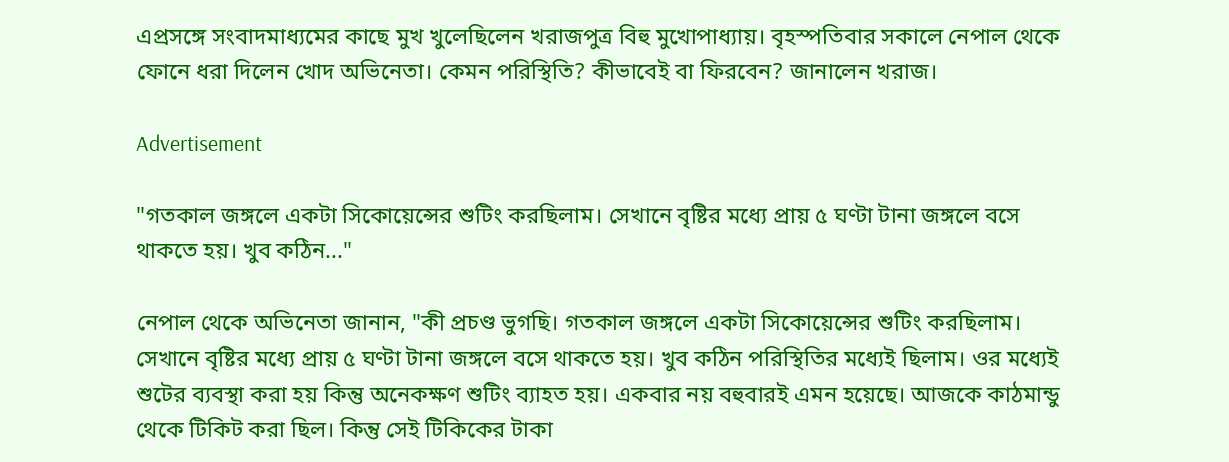এপ্রসঙ্গে সংবাদমাধ্যমের কাছে মুখ খুলেছিলেন খরাজপুত্র বিহু মুখোপাধ্যায়। বৃহস্পতিবার সকালে নেপাল থেকে ফোনে ধরা দিলেন খোদ অভিনেতা। কেমন পরিস্থিতি? কীভাবেই বা ফিরবেন? জানালেন খরাজ।

Advertisement

"গতকাল জঙ্গলে একটা সিকোয়েন্সের শুটিং করছিলাম। সেখানে বৃষ্টির মধ্যে প্রায় ৫ ঘণ্টা টানা জঙ্গলে বসে থাকতে হয়। খুব কঠিন..."

নেপাল থেকে অভিনেতা জানান, "কী প্রচণ্ড ভুগছি। গতকাল জঙ্গলে একটা সিকোয়েন্সের শুটিং করছিলাম। সেখানে বৃষ্টির মধ্যে প্রায় ৫ ঘণ্টা টানা জঙ্গলে বসে থাকতে হয়। খুব কঠিন পরিস্থিতির মধ্যেই ছিলাম। ওর মধ্যেই শুটের ব্যবস্থা করা হয় কিন্তু অনেকক্ষণ শুটিং ব্যাহত হয়। একবার নয় বহুবারই এমন হয়েছে। আজকে কাঠমান্ডু থেকে টিকিট করা ছিল। কিন্তু সেই টিকিকের টাকা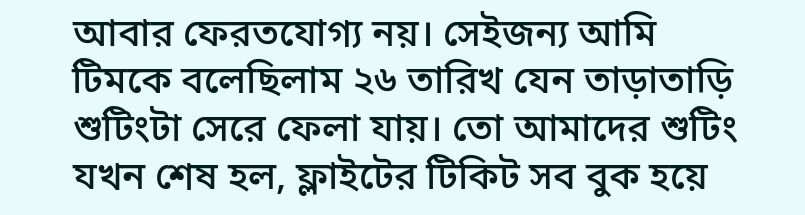আবার ফেরতযোগ্য নয়। সেইজন্য আমি টিমকে বলেছিলাম ২৬ তারিখ যেন তাড়াতাড়ি শুটিংটা সেরে ফেলা যায়। তো আমাদের শুটিং যখন শেষ হল, ফ্লাইটের টিকিট সব বুক হয়ে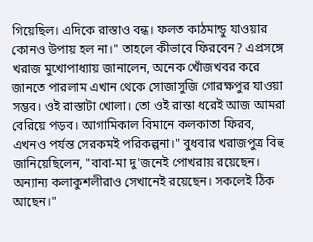গিয়েছিল। এদিকে রাস্তাও বন্ধ। ফলত কাঠমান্ডু যাওয়ার কোনও উপায় হল না।" তাহলে কীভাবে ফিরবেন? এপ্রসঙ্গে খরাজ মুখোপাধ্যায় জানালেন, অনেক খোঁজখবর করে জানতে পারলাম এখান থেকে সোজাসুজি গোরক্ষপুর যাওয়া সম্ভব। ওই রাস্তাটা খোলা। তো ওই রাস্তা ধরেই আজ আমরা বেরিয়ে পড়ব। আগামিকাল বিমানে কলকাতা ফিরব, এখনও পর্যন্ত সেরকমই পরিকল্পনা।" বুধবার খরাজপুত্র বিহু জানিয়েছিলেন, "বাবা-মা দু'জনেই পোখরায় রয়েছেন। অন্যান্য কলাকুশলীরাও সেখানেই রয়েছেন। সকলেই ঠিক আছেন।"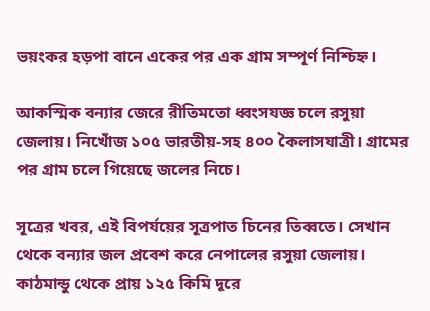ভয়ংকর হড়পা বানে একের পর এক গ্রাম সম্পূর্ণ নিশ্চিহ্ন।

আকস্মিক বন্যার জেরে রীতিমতো ধ্বংসযজ্ঞ চলে রসুয়া জেলায়। নিখোঁজ ১০৫ ভারতীয়-সহ ৪০০ কৈলাসযাত্রী। গ্রামের পর গ্রাম চলে গিয়েছে জলের নিচে।

সূত্রের খবর, এই বিপর্যয়ের সূত্রপাত চিনের তিব্বতে। সেখান থেকে বন্যার জল প্রবেশ করে নেপালের রসুয়া জেলায়। কাঠমান্ডু থেকে প্রায় ১২৫ কিমি দূরে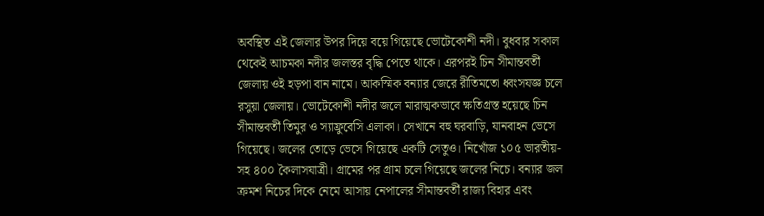অবস্থিত এই জেলার উপর দিয়ে বয়ে গিয়েছে ভোটেকোশী নদী। বুধবার সকাল থেকেই আচমকা নদীর জলস্তর বৃদ্ধি পেতে থাকে। এরপরই চিন সীমান্তবর্তী জেলায় ওই হড়পা বান নামে। আকস্মিক বন্যার জেরে রীতিমতো ধ্বংসযজ্ঞ চলে রসুয়া জেলায়। ভোটেকোশী নদীর জলে মারাত্মকভাবে ক্ষতিগ্রস্ত হয়েছে চিন সীমান্তবর্তী তিমুর ও স্যাফ্রুবেসি এলাকা। সেখানে বহু ঘরবাড়ি, যানবাহন ভেসে গিয়েছে। জলের তোড়ে ভেসে গিয়েছে একটি সেতুও। নিখোঁজ ১০৫ ভারতীয়-সহ ৪০০ কৈলাসযাত্রী। গ্রামের পর গ্রাম চলে গিয়েছে জলের নিচে। বন্যার জল ক্রমশ নিচের দিকে নেমে আসায় নেপালের সীমান্তবর্তী রাজ্য বিহার এবং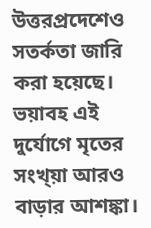উত্তরপ্রদেশেও সতর্কতা জারি করা হয়েছে। ভয়াবহ এই দুর্যোগে মৃতের সংখ্য়া আরও বাড়ার আশঙ্কা।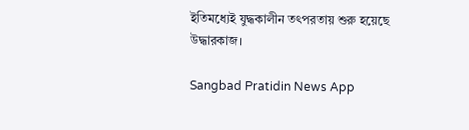ইতিমধ্যেই যুদ্ধকালীন তৎপরতায় শুরু হয়েছে উদ্ধারকাজ।

Sangbad Pratidin News App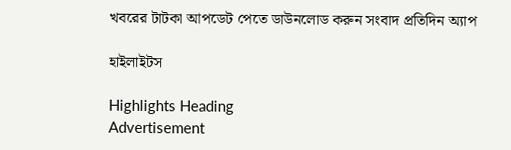খবরের টাটকা আপডেট পেতে ডাউনলোড করুন সংবাদ প্রতিদিন অ্যাপ

হাইলাইটস

Highlights Heading
Advertisement